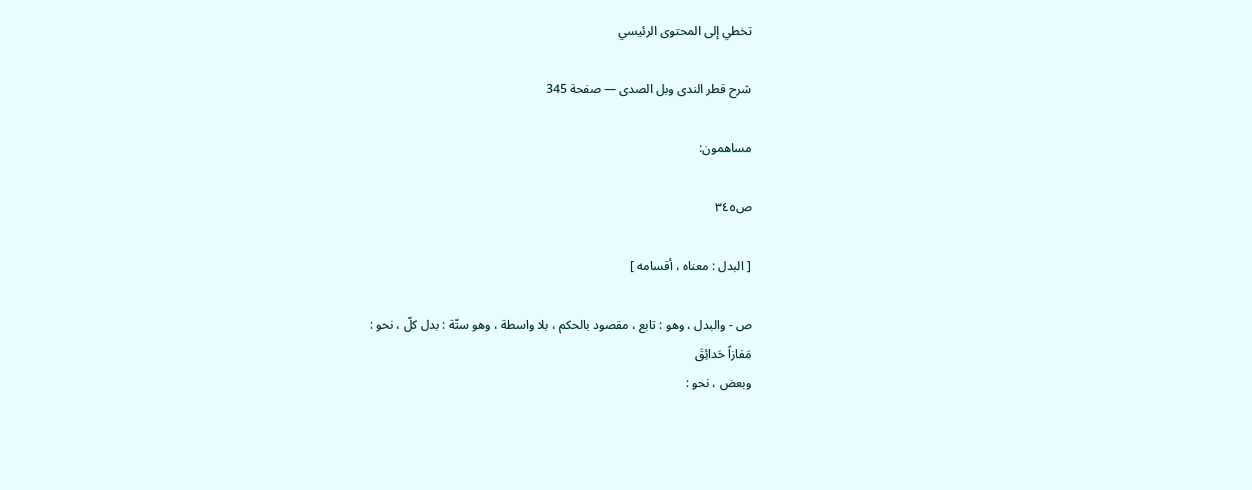تخطي إلى المحتوى الرئيسي

شرح قطر الندى وبل الصدى — صفحة 345

مساهمون:

ص٣٤٥

[ البدل : معناه ، أقسامه ]

ص - والبدل ، وهو : تابع ، مقصود بالحكم ، بلا واسطة ، وهو ستّة : بدل كلّ ، نحو :
مَفازاً حَدائِقَ
وبعض ، نحو :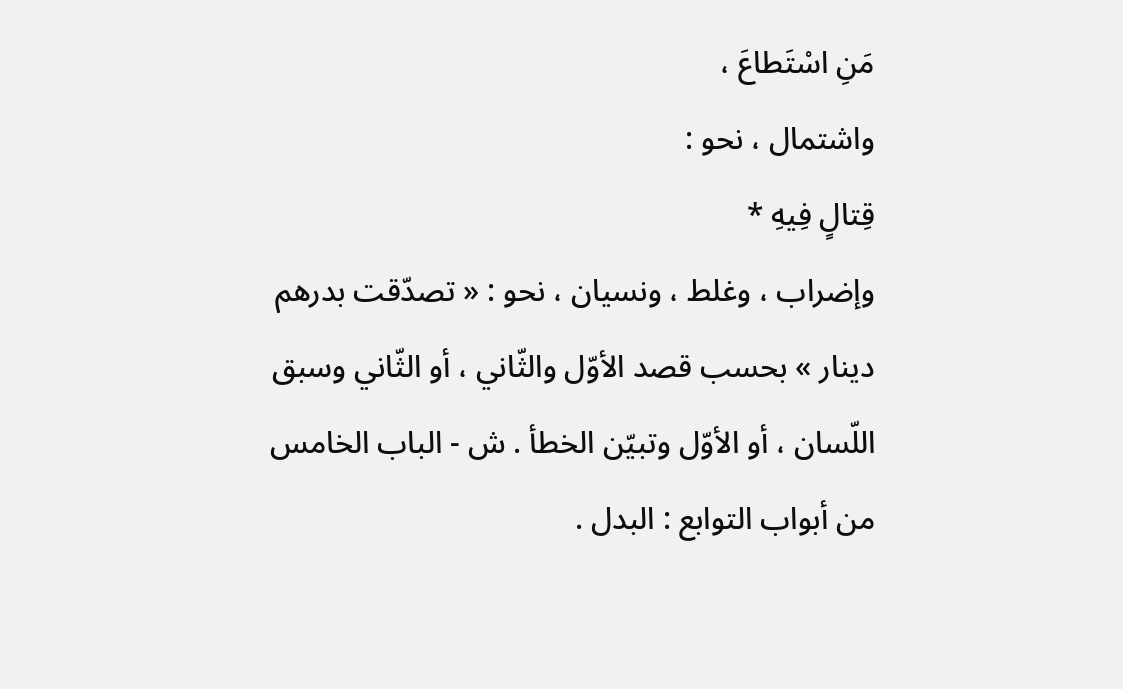مَنِ اسْتَطاعَ ،
واشتمال ، نحو :
قِتالٍ فِيهِ *
وإضراب ، وغلط ، ونسيان ، نحو : « تصدّقت بدرهم دينار » بحسب قصد الأوّل والثّاني ، أو الثّاني وسبق اللّسان ، أو الأوّل وتبيّن الخطأ . ش - الباب الخامس من أبواب التوابع : البدل .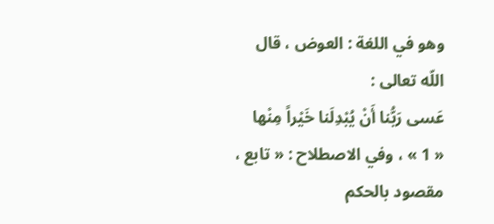وهو في اللغة : العوض ، قال اللّه تعالى :
عَسى رَبُّنا أَنْ يُبْدِلَنا خَيْراً مِنْها
« 1 » ، وفي الاصطلاح : « تابع ، مقصود بالحكم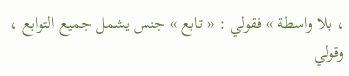، بلا واسطة » فقولي : « تابع » جنس يشمل جميع التوابع ، وقولي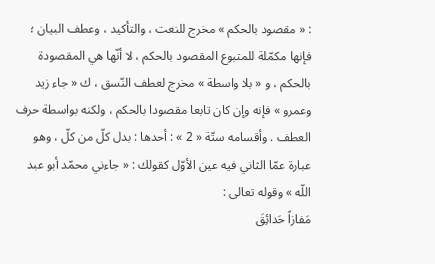: « مقصود بالحكم » مخرج للنعت ، والتأكيد ، وعطف البيان ؛ فإنها مكمّلة للمتبوع المقصود بالحكم ، لا أنّها هي المقصودة بالحكم ، و « بلا واسطة » مخرج لعطف النّسق ، ك « جاء زيد وعمرو » فإنه وإن كان تابعا مقصودا بالحكم ، ولكنه بواسطة حرف العطف . وأقسامه ستّة « 2 » : أحدها : بدل كلّ من كلّ ، وهو عبارة عمّا الثاني فيه عين الأوّل كقولك : « جاءني محمّد أبو عبد اللّه » وقوله تعالى :
مَفازاً حَدائِقَ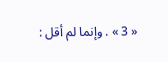« 3 » . وإنما لم أقل :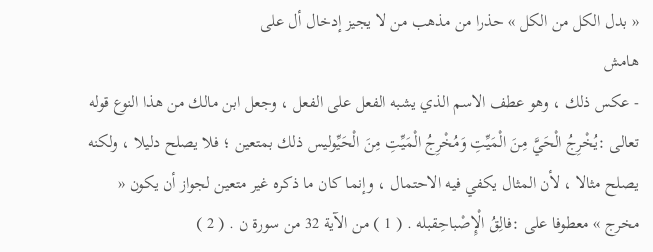« بدل الكل من الكل » حذرا من مذهب من لا يجيز إدخال أل على
هامش
- عكس ذلك ، وهو عطف الاسم الذي يشبه الفعل على الفعل ، وجعل ابن مالك من هذا النوع قوله تعالى :يُخْرِجُ الْحَيَّ مِنَ الْمَيِّتِ وَمُخْرِجُ الْمَيِّتِ مِنَ الْحَيِّوليس ذلك بمتعين ؛ فلا يصلح دليلا ، ولكنه يصلح مثالا ، لأن المثال يكفي فيه الاحتمال ، وإنما كان ما ذكره غير متعين لجواز أن يكون « مخرج » معطوفا على :فالِقُ الْإِصْباحِقبله . ( 1 ) من الآية 32 من سورة ن . ( 2 )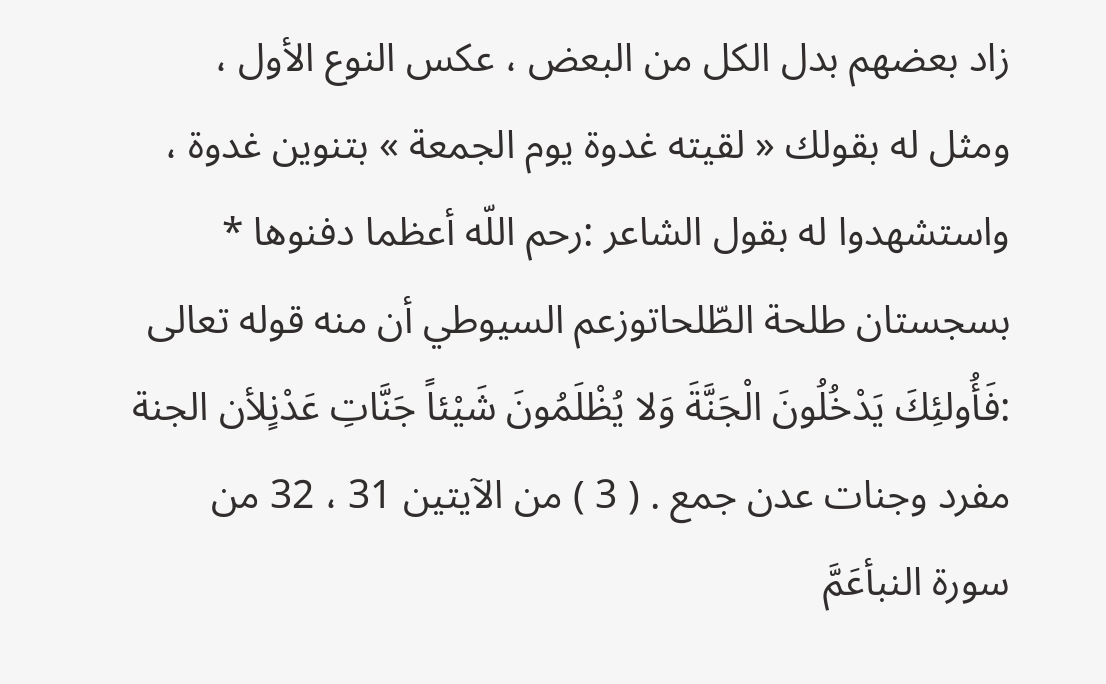زاد بعضهم بدل الكل من البعض ، عكس النوع الأول ، ومثل له بقولك « لقيته غدوة يوم الجمعة » بتنوين غدوة ، واستشهدوا له بقول الشاعر :رحم اللّه أعظما دفنوها * بسجستان طلحة الطّلحاتوزعم السيوطي أن منه قوله تعالى :فَأُولئِكَ يَدْخُلُونَ الْجَنَّةَ وَلا يُظْلَمُونَ شَيْئاً جَنَّاتِ عَدْنٍلأن الجنة مفرد وجنات عدن جمع . ( 3 ) من الآيتين 31 ، 32 من سورة النبأعَمَّ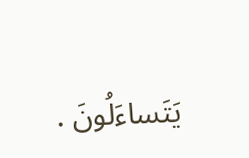يَتَساءَلُونَ .